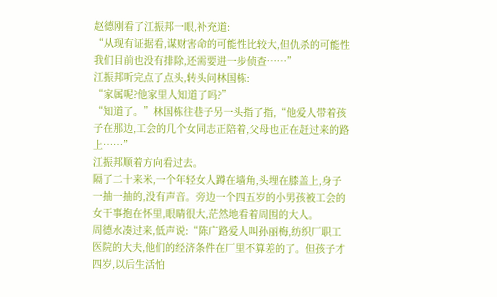赵德刚看了江振邦一眼,补充道:
“从现有证据看,谋财害命的可能性比较大,但仇杀的可能性我们目前也没有排除,还需要进一步侦查……”
江振邦听完点了点头,转头问林国栋:
“家属呢?他家里人知道了吗?”
“知道了。”林国栋往巷子另一头指了指,“他爱人带着孩子在那边,工会的几个女同志正陪着,父母也正在赶过来的路上……”
江振邦顺着方向看过去。
隔了二十来米,一个年轻女人蹲在墙角,头埋在膝盖上,身子一抽一抽的,没有声音。旁边一个四五岁的小男孩被工会的女干事抱在怀里,眼睛很大,茫然地看着周围的大人。
周德水凑过来,低声说:“陈广路爱人叫孙丽梅,纺织厂职工医院的大夫,他们的经济条件在厂里不算差的了。但孩子才四岁,以后生活怕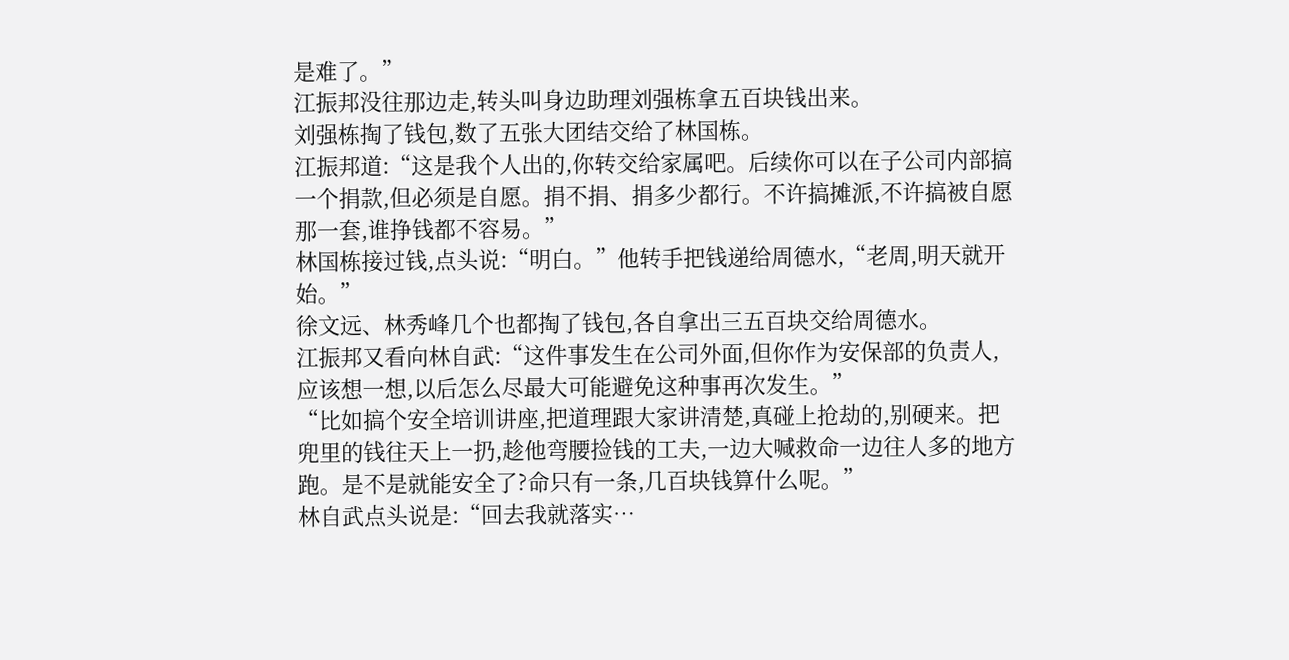是难了。”
江振邦没往那边走,转头叫身边助理刘强栋拿五百块钱出来。
刘强栋掏了钱包,数了五张大团结交给了林国栋。
江振邦道:“这是我个人出的,你转交给家属吧。后续你可以在子公司内部搞一个捐款,但必须是自愿。捐不捐、捐多少都行。不许搞摊派,不许搞被自愿那一套,谁挣钱都不容易。”
林国栋接过钱,点头说:“明白。”他转手把钱递给周德水,“老周,明天就开始。”
徐文远、林秀峰几个也都掏了钱包,各自拿出三五百块交给周德水。
江振邦又看向林自武:“这件事发生在公司外面,但你作为安保部的负责人,应该想一想,以后怎么尽最大可能避免这种事再次发生。”
“比如搞个安全培训讲座,把道理跟大家讲清楚,真碰上抢劫的,别硬来。把兜里的钱往天上一扔,趁他弯腰捡钱的工夫,一边大喊救命一边往人多的地方跑。是不是就能安全了?命只有一条,几百块钱算什么呢。”
林自武点头说是:“回去我就落实…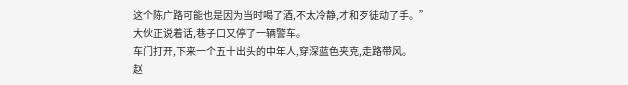这个陈广路可能也是因为当时喝了酒,不太冷静,才和歹徒动了手。”
大伙正说着话,巷子口又停了一辆警车。
车门打开,下来一个五十出头的中年人,穿深蓝色夹克,走路带风。
赵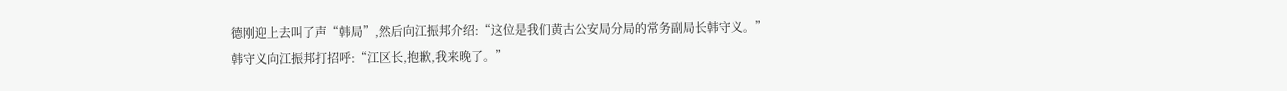德刚迎上去叫了声“韩局”,然后向江振邦介绍:“这位是我们黄古公安局分局的常务副局长韩守义。”
韩守义向江振邦打招呼:“江区长,抱歉,我来晚了。”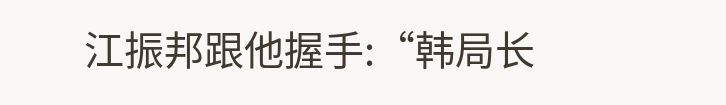江振邦跟他握手:“韩局长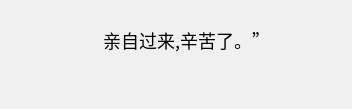亲自过来,辛苦了。”